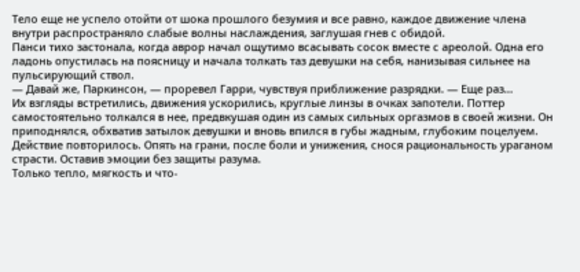Тело еще не успело отойти от шока прошлого безумия и все равно, каждое движение члена внутри распространяло слабые волны наслаждения, заглушая гнев с обидой.
Панси тихо застонала, когда аврор начал ощутимо всасывать сосок вместе с ареолой. Одна его ладонь опустилась на поясницу и начала толкать таз девушки на себя, нанизывая сильнее на пульсирующий ствол.
— Давай же, Паркинсон, — проревел Гарри, чувствуя приближение разрядки. — Еще раз…
Их взгляды встретились, движения ускорились, круглые линзы в очках запотели. Поттер самостоятельно толкался в нее, предвкушая один из самых сильных оргазмов в своей жизни. Он приподнялся, обхватив затылок девушки и вновь впился в губы жадным, глубоким поцелуем.
Действие повторилось. Опять на грани, после боли и унижения, снося рациональность ураганом страсти. Оставив эмоции без защиты разума.
Только тепло, мягкость и что-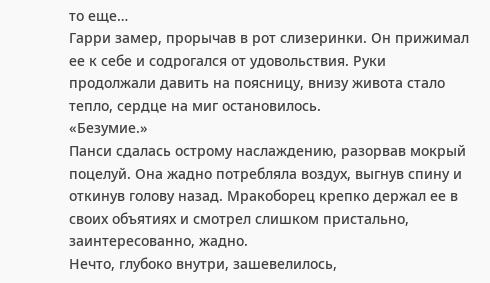то еще…
Гарри замер, прорычав в рот слизеринки. Он прижимал ее к себе и содрогался от удовольствия. Руки продолжали давить на поясницу, внизу живота стало тепло, сердце на миг остановилось.
«Безумие.»
Панси сдалась острому наслаждению, разорвав мокрый поцелуй. Она жадно потребляла воздух, выгнув спину и откинув голову назад. Мракоборец крепко держал ее в своих объятиях и смотрел слишком пристально, заинтересованно, жадно.
Нечто, глубоко внутри, зашевелилось,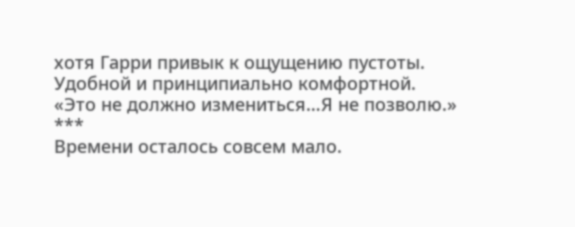хотя Гарри привык к ощущению пустоты.
Удобной и принципиально комфортной.
«Это не должно измениться…Я не позволю.»
***
Времени осталось совсем мало.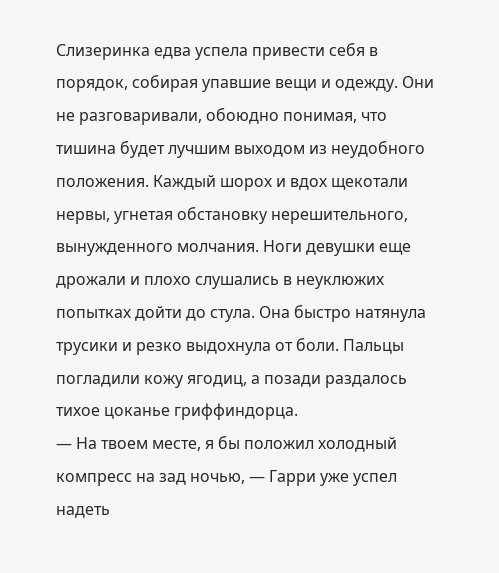Слизеринка едва успела привести себя в порядок, собирая упавшие вещи и одежду. Они не разговаривали, обоюдно понимая, что тишина будет лучшим выходом из неудобного положения. Каждый шорох и вдох щекотали нервы, угнетая обстановку нерешительного, вынужденного молчания. Ноги девушки еще дрожали и плохо слушались в неуклюжих попытках дойти до стула. Она быстро натянула трусики и резко выдохнула от боли. Пальцы погладили кожу ягодиц, а позади раздалось тихое цоканье гриффиндорца.
— На твоем месте, я бы положил холодный компресс на зад ночью, — Гарри уже успел надеть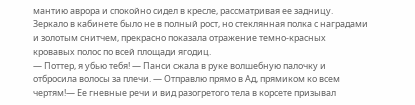мантию аврора и спокойно сидел в кресле, рассматривая ее задницу.
Зеркало в кабинете было не в полный рост, но стеклянная полка с наградами и золотым снитчем, прекрасно показала отражение темно-красных кровавых полос по всей площади ягодиц.
— Поттер, я убью тебя! — Панси сжала в руке волшебную палочку и отбросила волосы за плечи. — Отправлю прямо в Ад, прямиком ко всем чертям!— Ее гневные речи и вид разогретого тела в корсете призывал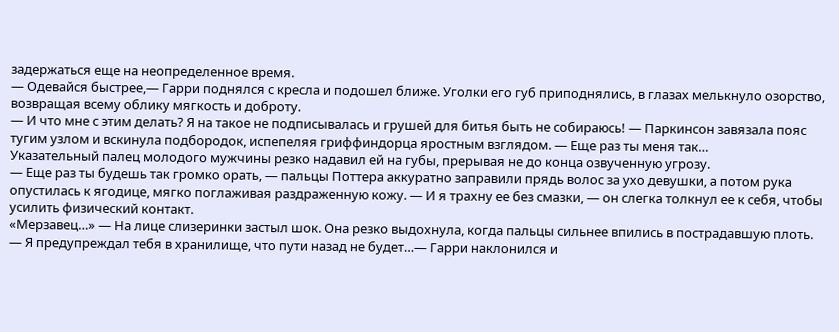задержаться еще на неопределенное время.
— Одевайся быстрее,— Гарри поднялся с кресла и подошел ближе. Уголки его губ приподнялись, в глазах мелькнуло озорство, возвращая всему облику мягкость и доброту.
— И что мне с этим делать? Я на такое не подписывалась и грушей для битья быть не собираюсь! — Паркинсон завязала пояс тугим узлом и вскинула подбородок, испепеляя гриффиндорца яростным взглядом. — Еще раз ты меня так…
Указательный палец молодого мужчины резко надавил ей на губы, прерывая не до конца озвученную угрозу.
— Еще раз ты будешь так громко орать, — пальцы Поттера аккуратно заправили прядь волос за ухо девушки, а потом рука опустилась к ягодице, мягко поглаживая раздраженную кожу. — И я трахну ее без смазки, — он слегка толкнул ее к себя, чтобы усилить физический контакт.
«Мерзавец…» — На лице слизеринки застыл шок. Она резко выдохнула, когда пальцы сильнее впились в пострадавшую плоть.
— Я предупреждал тебя в хранилище, что пути назад не будет…— Гарри наклонился и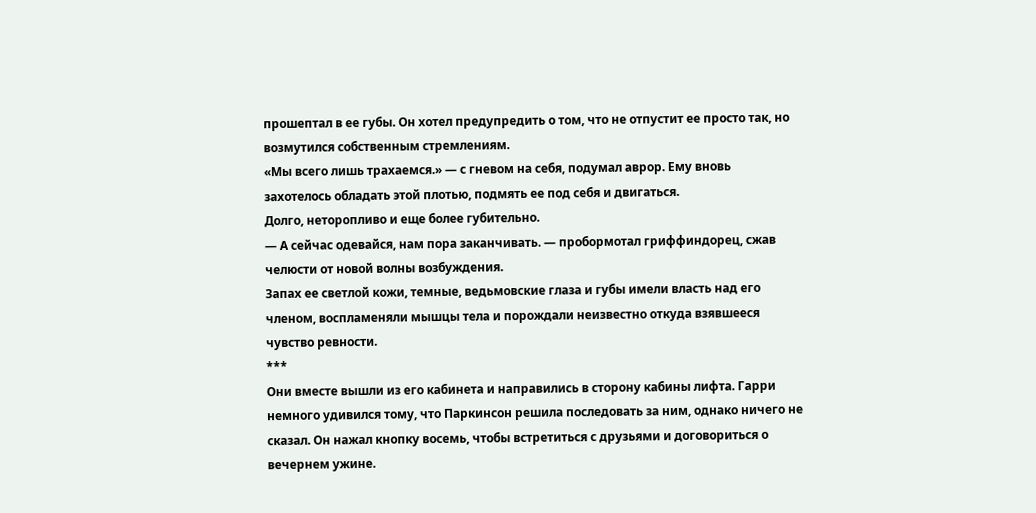прошептал в ее губы. Он хотел предупредить о том, что не отпустит ее просто так, но возмутился собственным стремлениям.
«Мы всего лишь трахаемся.» — с гневом на себя, подумал аврор. Ему вновь захотелось обладать этой плотью, подмять ее под себя и двигаться.
Долго, неторопливо и еще более губительно.
— А сейчас одевайся, нам пора заканчивать. — пробормотал гриффиндорец, сжав челюсти от новой волны возбуждения.
Запах ее светлой кожи, темные, ведьмовские глаза и губы имели власть над его членом, воспламеняли мышцы тела и порождали неизвестно откуда взявшееся чувство ревности.
***
Они вместе вышли из его кабинета и направились в сторону кабины лифта. Гарри немного удивился тому, что Паркинсон решила последовать за ним, однако ничего не сказал. Он нажал кнопку восемь, чтобы встретиться с друзьями и договориться о вечернем ужине.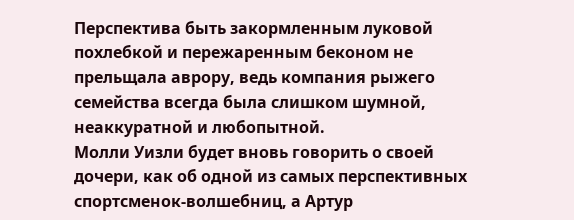Перспектива быть закормленным луковой похлебкой и пережаренным беконом не прельщала аврору, ведь компания рыжего семейства всегда была слишком шумной, неаккуратной и любопытной.
Молли Уизли будет вновь говорить о своей дочери, как об одной из самых перспективных спортсменок-волшебниц, а Артур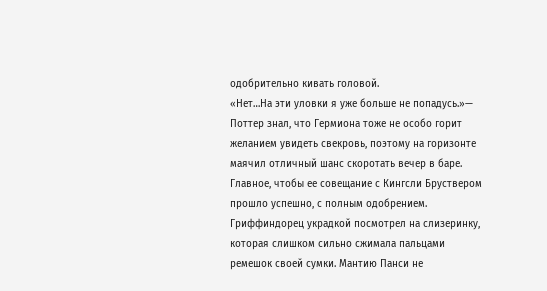одобрительно кивать головой.
«Нет…На эти уловки я уже больше не попадусь.»— Поттер знал, что Гермиона тоже не особо горит желанием увидеть свекровь, поэтому на горизонте маячил отличный шанс скоротать вечер в баре.
Главное, чтобы ее совещание с Кингсли Бруствером прошло успешно, с полным одобрением. Гриффиндорец украдкой посмотрел на слизеринку, которая слишком сильно сжимала пальцами ремешок своей сумки. Мантию Панси не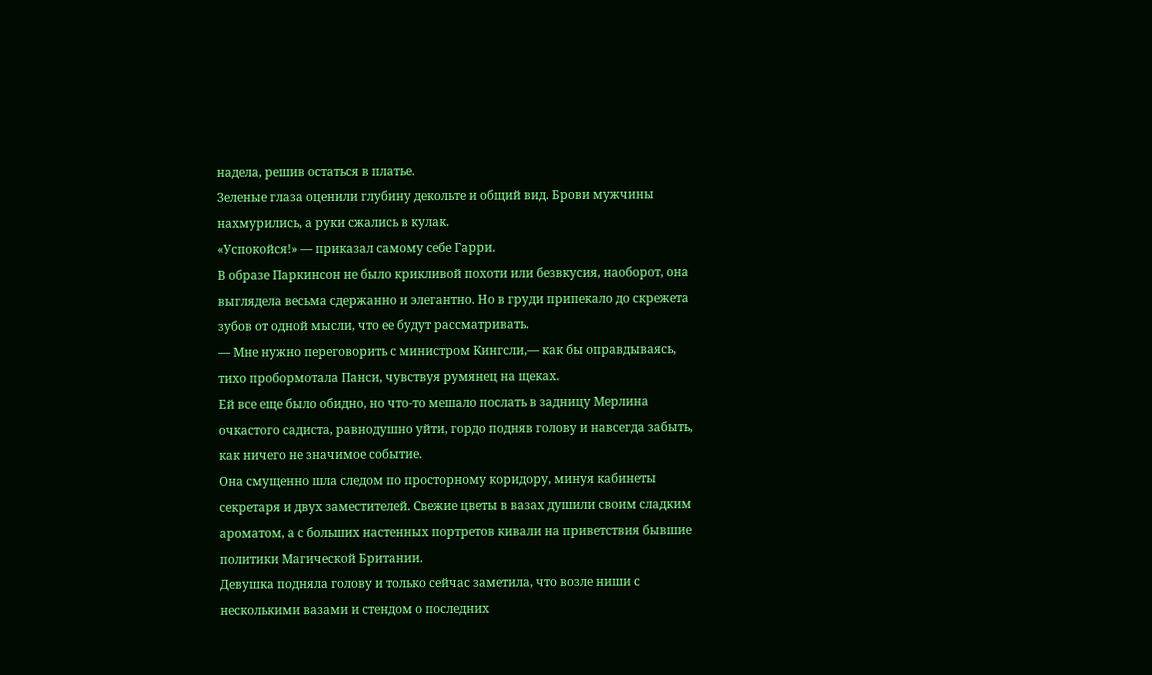надела, решив остаться в платье.
Зеленые глаза оценили глубину декольте и общий вид. Брови мужчины нахмурились, а руки сжались в кулак.
«Успокойся!» — приказал самому себе Гарри.
В образе Паркинсон не было крикливой похоти или безвкусия, наоборот, она выглядела весьма сдержанно и элегантно. Но в груди припекало до скрежета зубов от одной мысли, что ее будут рассматривать.
— Мне нужно переговорить с министром Кингсли,— как бы оправдываясь, тихо пробормотала Панси, чувствуя румянец на щеках.
Ей все еще было обидно, но что-то мешало послать в задницу Мерлина очкастого садиста, равнодушно уйти, гордо подняв голову и навсегда забыть, как ничего не значимое событие.
Она смущенно шла следом по просторному коридору, минуя кабинеты секретаря и двух заместителей. Свежие цветы в вазах душили своим сладким ароматом, а с больших настенных портретов кивали на приветствия бывшие политики Магической Британии.
Девушка подняла голову и только сейчас заметила, что возле ниши с несколькими вазами и стендом о последних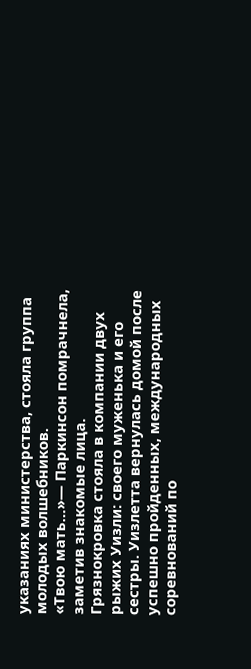указаниях министерства, стояла группа молодых волшебников.
«Твою мать…»— Паркинсон помрачнела, заметив знакомые лица.
Грязнокровка стояла в компании двух рыжих Уизли: своего муженька и его сестры. Уизлетта вернулась домой после успешно пройденных, международных соревнований по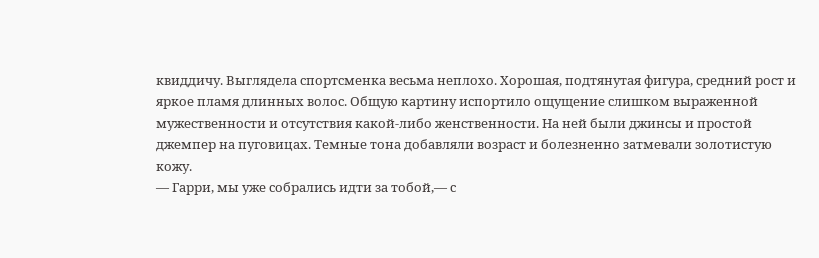квиддичу. Выглядела спортсменка весьма неплохо. Хорошая, подтянутая фигура, средний рост и яркое пламя длинных волос. Общую картину испортило ощущение слишком выраженной мужественности и отсутствия какой-либо женственности. На ней были джинсы и простой джемпер на пуговицах. Темные тона добавляли возраст и болезненно затмевали золотистую кожу.
— Гарри, мы уже собрались идти за тобой,— с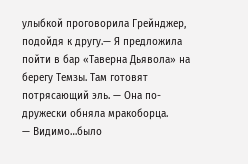улыбкой проговорила Грейнджер, подойдя к другу.— Я предложила пойти в бар «Таверна Дьявола» на берегу Темзы. Там готовят потрясающий эль. — Она по-дружески обняла мракоборца.
— Видимо…было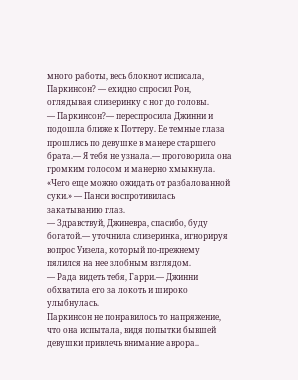много работы, весь блокнот исписала, Паркинсон? — ехидно спросил Рон, оглядывая слизеринку с ног до головы.
— Паркинсон?— переспросила Джинни и подошла ближе к Поттеру. Ее темные глаза прошлись по девушке в манере старшего брата.— Я тебя не узнала.— проговорила она громким голосом и манерно хмыкнула.
«Чего еще можно ожидать от разбалованной суки.» — Панси воспротивилась закатыванию глаз.
— Здравствуй, Джиневра, спасибо, буду богатой.— уточнила слизеринка, игнорируя вопрос Уизела, который по-прежнему пялился на нее злобным взглядом.
— Рада видеть тебя, Гарри.— Джинни обхватила его за локоть и широко улыбнулась.
Паркинсон не понравилось то напряжение, что она испытала, видя попытки бывшей девушки привлечь внимание аврора..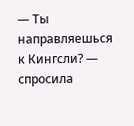— Ты направляешься к Кингсли? — спросила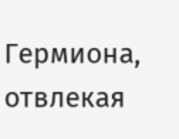Гермиона, отвлекая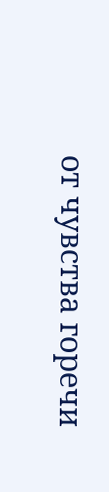от чувства горечи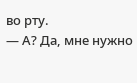во рту.
— А? Да, мне нужно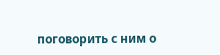поговорить с ним о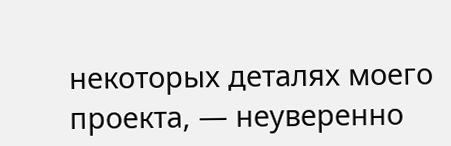некоторых деталях моего проекта, — неуверенно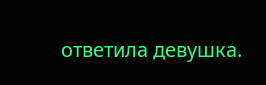ответила девушка.